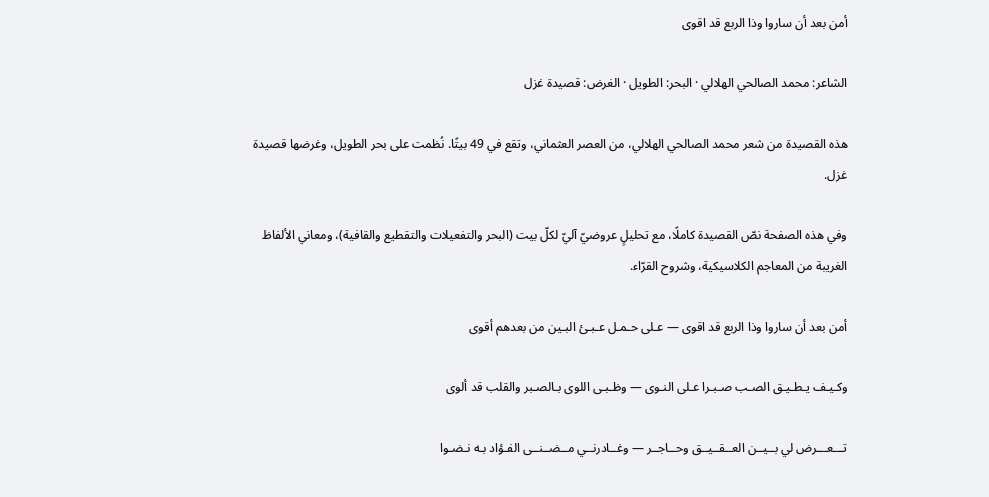أمن بعد أن ساروا وذا الربع قد اقوى

الشاعر: محمد الصالحي الهلالي · البحر: الطويل · الغرض: قصيدة غزل

هذه القصيدة من شعر محمد الصالحي الهلالي، من العصر العثماني، وتقع في 49 بيتًا. نُظمت على بحر الطويل، وغرضها قصيدة غزل.

وفي هذه الصفحة نصّ القصيدة كاملًا، مع تحليلٍ عروضيّ آليّ لكلّ بيت (البحر والتفعيلات والتقطيع والقافية)، ومعاني الألفاظ الغريبة من المعاجم الكلاسيكية، وشروح القرّاء.

أمن بعد أن ساروا وذا الربع قد اقوى — عـلى حـمـل عـبـئ البـين من بعدهم أقوى

وكـيـف يـطـيـق الصـب صـبـرا عـلى النـوى — وظـبـى اللوى بـالصـبر والقلب قد ألوى

تـــعـــرض لي بــيــن العــقــيــق وحــاجــر — وغــادرنــي مــضــنــى الفـؤاد بـه نـضـوا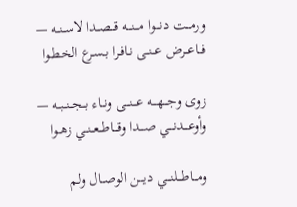ورمـــت دنـــوا مـــنـــه قــصــدا لاســنــه — فــاعــرض عــنــى نـافـرا بـسـرع الخـطـوا

زوى وجـــهـــه عـــنـــى ونــاء بــجــنــبــه — وأوعـــدنـــي صـــدا وقـــاطــعــنــي زهــوا

ومـــاطـــلنـــي ديـــن الوصــال ولم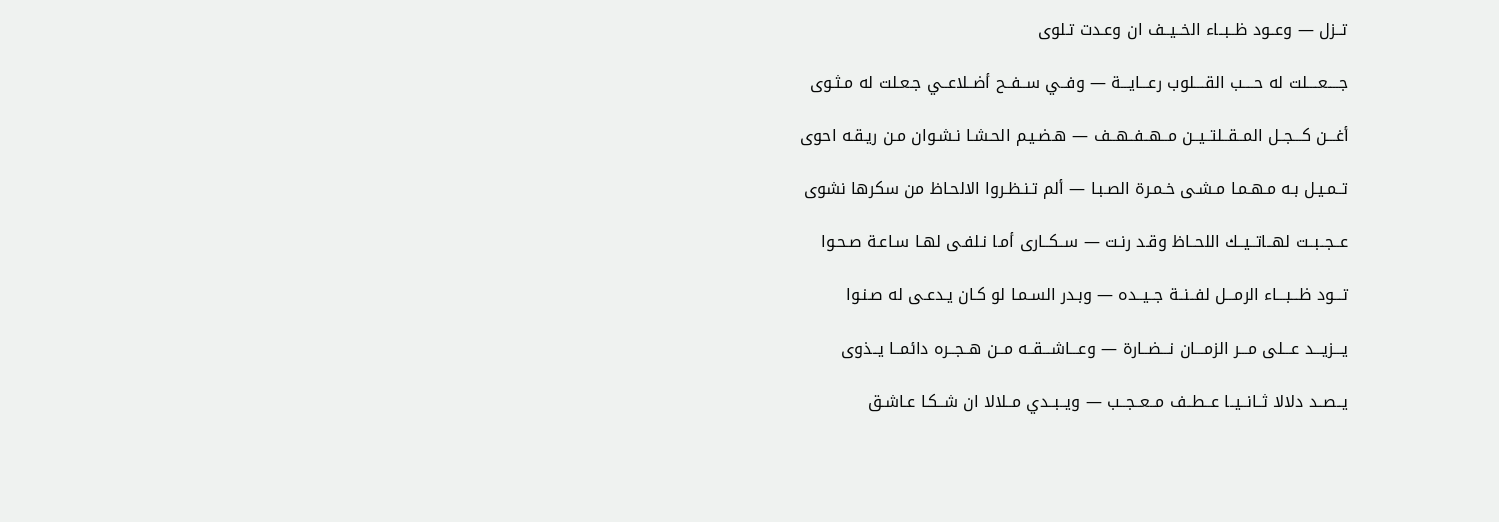تــزل — وعــود ظــبــاء الخــيــف ان وعـدت تـلوى

جــــعــــلت له حــــب القــــلوب رعـــايـــة — وفــي ســفــح أضــلاعــي جـعـلت له مـثـوى

أغـــن كـــجــل المــقــلتــيــن مــهــفــهــف — هـضـيـم الحـشـا نـشـوان مـن ريـقـه احوى

تــمـيـل بـه مـهـمـا مـشـى خـمـرة الصـبـا — ألم تـنـظـروا الالحـاظ من سكرها نشوى

عــجــبــت لهــاتــيــك اللحــاظ وقـد رنـت — ســكــارى أمـا نـلفـى لهـا سـاعـة صـحـوا

تـــود ظـــبـــاء الرمـــل لفــنــة جــيــده — وبـدر السـمـا لو كـان يـدعـى له صـنـوا

يـــزيـــد عـــلى مـــر الزمـــان نـــضــارة — وعـــاشـــقــه مــن هــجــره دائمــا يــذوى

يــصــد دلالا ثــانــيــا عــطــف مــعــجــب — ويــبــدي مــلالا ان شــكـا عـاشـق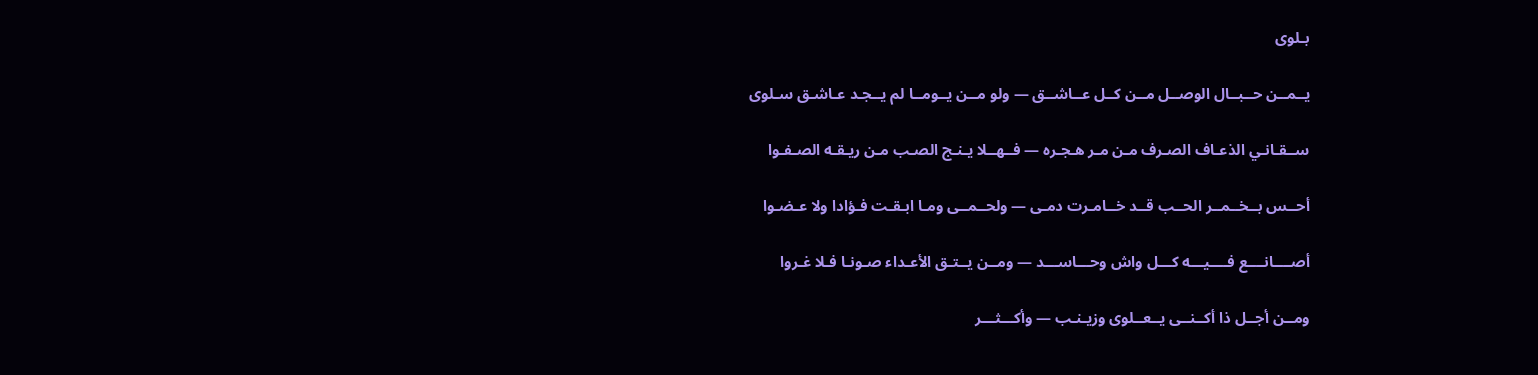بـلوى

يــمــن حــبــال الوصــل مــن كــل عــاشــق — ولو مــن يــومــا لم يــجـد عـاشـق سـلوى

ســقـانـي الذعـاف الصـرف مـن مـر هـجـره — فــهــلا يـنـج الصـب مـن ريـقـه الصـفـوا

أحــس بــخــمــر الحــب قــد خــامـرت دمـى — ولحــمــى ومـا ابـقـت فـؤادا ولا عـضـوا

أصــــانــــع فــــيـــه كـــل واش وحـــاســـد — ومــن يــتـق الأعـداء صـونـا فـلا غـروا

ومــن أجــل ذا أكــنــى يــعــلوى وزيـنـب — وأكـــثـــر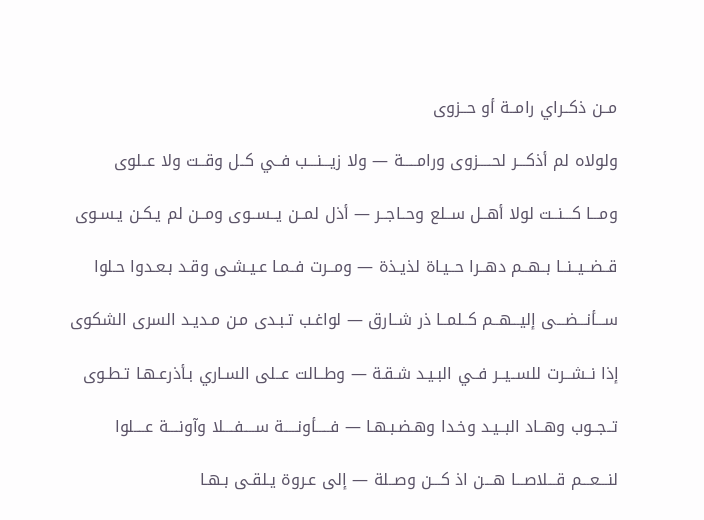مــن ذكــراي رامــة أو حــزوى

ولولاه لم أذكـــر لحـــــزوى ورامـــــة — ولا زيـــنـــب فــي كــل وقــت ولا عــلوى

ومـــا كـــنــت لولا أهــل ســلع وحــاجــر — أذل لمــن يــســوى ومــن لم يـكـن يـسـوى

قــضــيــنــا بــهــم دهــرا حــيـاة لذيـذة — ومــرت فــمـا عـيـشـى وقـد بـعـدوا حـلوا

ســـأنـــضـــى إليـــهــم كــلمــا ذر شــارق — لواغـب تـبـدى مـن مـديـد السرى الشكوى

إذا نــشــرت للســيــر فــي البـيـد شـقـة — وطــالت عــلى السـاري بـأذرعـهـا تـطـوى

تــجــوب وهــاد البــيـد وخـدا وهـضـبـهـا — فـــــأونـــــة ســــفــــلا وآونــــة عــــلوا

لنـــعـــم قـــلاصـــا هـــن اذ كـــن وصــلة — إلى عـروة يـلقـى بـهـا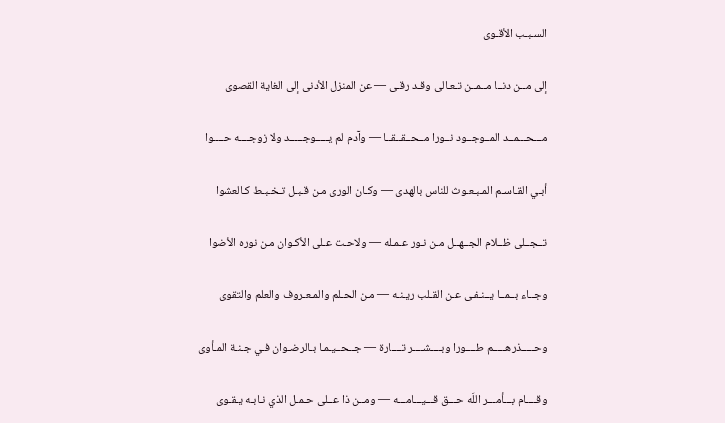السـبـب الأقـوى

إلى مــن دنــا مــمــن تـعـالى وقـد رقـى — عن المنزل الأدنى إلى الغاية القصوى

مـــحـــمــد المــوجــود نــورا مــحــقــقــا — وآدم لم يـــــوجـــــد ولا زوجــــه حــــوا

أبـي القـاسـم المـبـعـوث للناس بالهدى — وكـان الورى مـن قـبـل تـخـبـط كـالعشوا

تــجــلى ظــلام الجــهــل مـن نـور عـمـله — ولاحـت عـلى الأكـوان مـن نوره الأضوا

وجــاء بــمــا يــنـفـى عـن القـلب ريـنـه — مـن الحـلم والمـعـروف والعلم والتقوى

وحـــــذرهـــــم طــــورا وبــــشــــر تــــارة — جــحــيـمـا بـالرضـوان فـي جـنـة المـأوى

وقــــام بـــأمـــر اللَه حـــق قـــيـــامـــه — ومــن ذا عــلى حـمـل الذي نـابـه يـقـوى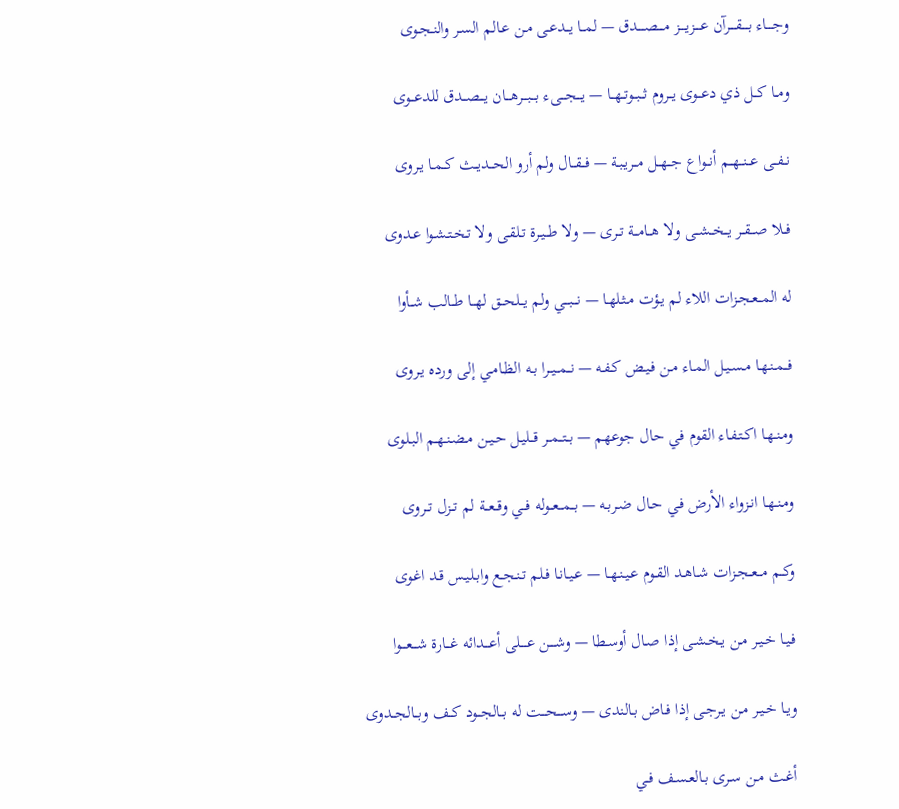وجــــاء بــــقــــرآن عــــزيــــز مــــصــــدق — لمــا يــدعـى مـن عـالم السـر والنـجـوى

ومــا كــل ذي دعــوى يــروم ثــبــوتــهــا — يـــجـــىء بـــبـــرهـــان يـــصــدق للدعــوى

نــفــى عــنــهــم أنــواع جــهــل مــريـبـة — فــقــال ولم أرو الحــديــث كــمـا يـروى

فــلا صــقــر يــخــشــى ولا هــامــة تــرى — ولا طــيـرة تـلقـى ولا تـخـتـشـوا عـدوى

له المــعـجـزات اللاء لم يـؤت مـثـلهـا — نـــبـــي ولم يــلحــق لهــا طــالب شــأوا

فــمـنـهـا مـسـيـل المـاء مـن فـيـض كـفـه — نــمــيــرا بـه الظـامـي إلى ورده يـروى

ومـنـهـا اكـتـفـاء القوم في حال جوعهم — بــتــمــر قــليـل حـيـن مـضـنـهـم البـلوى

ومـنـهـا انـزواء الأرض فـي حـال ضـربـه — بــمــعــوله فــي وقــعــة لم تــزل تــروى

وكــم مــعــجـزات شـاهـد القـوم عـيـنـهـا — عـيـانـا فـلم تـنـجـع وابـليـس قـد اغوى

فـيـا خـيـر مـن يـخـشـى إذا صـال أوسـطا — وشــــن عــــلى أعـــدائه غـــارة شـــعـــوا

ويـا خـيـر مـن يـرجـى إذا فـاض بـالندى — وســـحـــت له بــالجــود كــف وبــالجــدوى

أغـث مـن سـرى بـالعـسـف فـي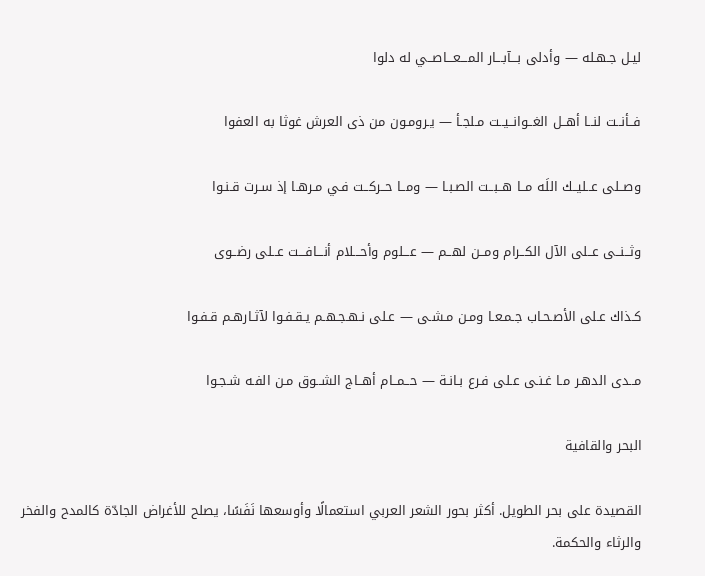ليـل جـهـله — وأدلى بـــآبـــار المـــعـــاصــي له دلوا

فــأنــت لنــا أهــل الغــوانــيــت مـلجـأ — يـرومـون من ذى العرش غوثا به العفوا

وصــلى عــليــك اللَه مــا هــبــت الصـبـا — ومــا حــركــت فـي مـرهـا إذ سـرت قـنـوا

وثــنــى عــلى الآل الكــرام ومــن لهــم — عـــلوم وأحـــلام أنـــافـــت عــلى رضــوى

كـذاك عـلى الأصـحـاب جـمـعـا ومـن مـشـى — عـلى نـهـجـهـم يـقـفـوا لآثـارهـم قـفـوا

مــدى الدهـر مـا غـنـى عـلى فـرع بـانـة — حــمــام أهــاج الشــوق مـن الفـه شـجـوا

البحر والقافية

القصيدة على بحر الطويل. أكثر بحور الشعر العربي استعمالًا وأوسعها نَفَسًا، يصلح للأغراض الجادّة كالمدح والفخر والرثاء والحكمة.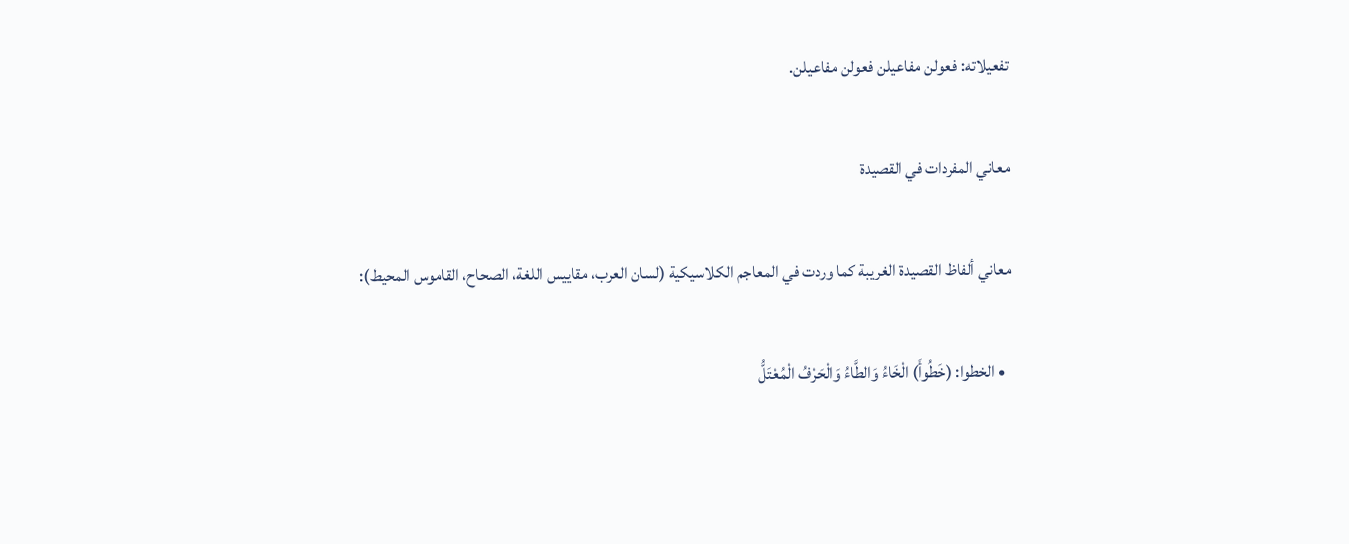تفعيلاته: فعولن مفاعيلن فعولن مفاعيلن.

معاني المفردات في القصيدة

معاني ألفاظ القصيدة الغريبة كما وردت في المعاجم الكلاسيكية (لسان العرب، مقاييس اللغة، الصحاح، القاموس المحيط):

  • الخطوا: (خَطُوأَ) الْخَاءُ وَالطَّاءُ وَالْحَرْفُ الْمُعْتَلُّ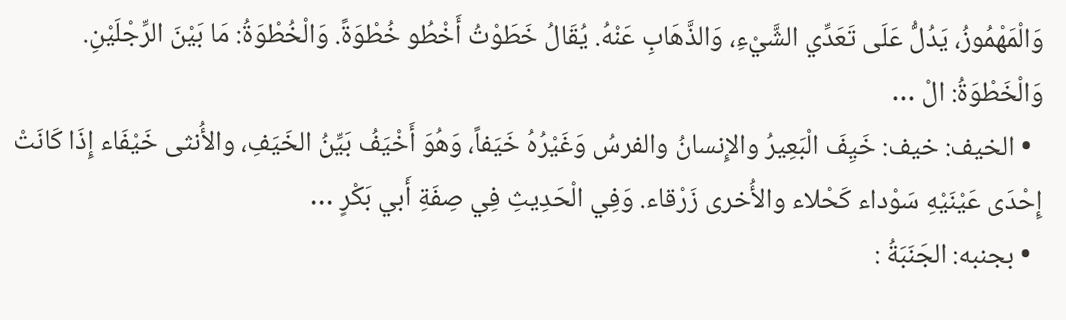وَالْمَهْمُوزُ، يَدُلُّ عَلَى تَعَدِّي الشَّيْءِ، وَالذَّهَابِ عَنْهُ. يُقَالُ خَطَوْتُ أَخْطُو خُطْوَةً. وَالْخُطْوَةُ: مَا بَيْنَ الرِّجْلَيْنِ. وَالْخَطْوَةُ: الْ …
  • الخيف: خيف: خَيِفَ الْبَعِيرُ والإِنسانُ والفرسُ وَغَيْرُهُ خَيَفاً، وَهُوَ أَخْيَفُ بَيِّنُ الخَيَفِ، والأُنثى خَيْفَاء إِذَا كَانَتْ إِحْدَى عَيْنَيْهِ سَوْداء كَحْلاء والأُخرى زَرْقاء. وَفِي الْحَدِيثِ فِي صِفَةِ أَبي بَكْرٍ …
  • بجنبه: الجَنَبَةُ :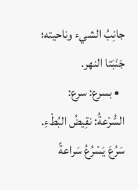جانِبُ الشيء وناحيته؛ جَنَبَتا النهر.
  • بسرع: سرع: السُّرْعةُ: نقِيضُ البُطْءِ. سَرُعَ يَسْرُعُ سَراعةً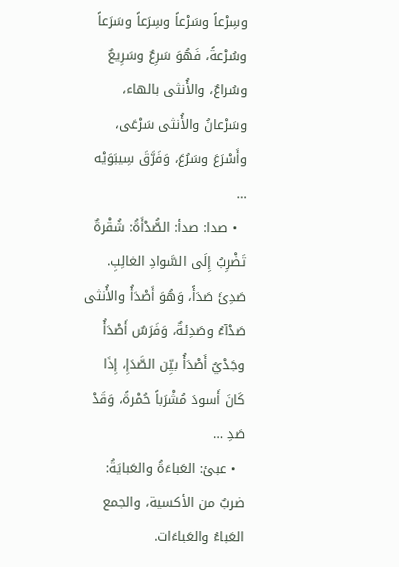وسِرْعاً وسَرْعاً وسِرَعاً وسَرَعاً وسُرْعةً، فَهُوَ سَرِعٌ وسَرِيعٌ وسُراعٌ، والأُنثى بالهاء، وسَرْعانُ والأُنثى سَرْعَى، وأَسْرَعَ وسَرُعَ، وَفَرَّقَ سِيبَوَيْه …
  • صدا: صدأ: الصُّدْأَةُ: شُقْرةٌ تَضْرِبُ إِلَى السَّوادِ الغالِبِ. صَدِئَ صَدَأً، وَهُوَ أَصْدَأُ والأُنثى صَدْآءُ وصَدِئةٌ، وَفَرَسٌ أَصْدَأُ وجَدْيٌ أَصْدَأُ بيِّن الصَّدَإِ، إِذَا كَانَ أَسودَ مُشْرَباً حُمْرةً، وَقَدْ صَدِ …
  • عبئ: العَباءَةُ والعَبايَةُ: ضربٌ من الأكسية، والجمع العَباءُ والعَباءَات.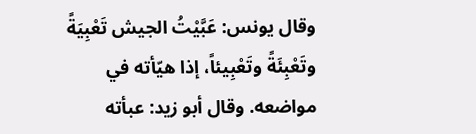وقال يونس: عَبَّيْتُ الجيش تَعْبِيَةً وتَعْبِئَةً وتَعْبِيئاً، إذا هيّأته في مواضعه. وقال أبو زيد: عبأته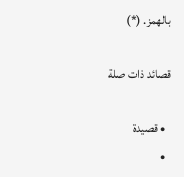بالهمز. (*)

قصائد ذات صلة

  • قصيدة
  •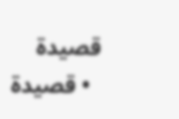قصيدة
  • قصيدة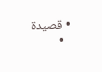• قصيدة
  •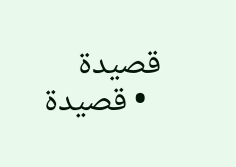قصيدة
  • قصيدة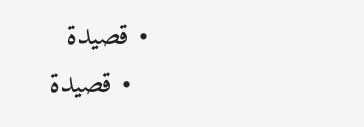• قصيدة
  • قصيدة